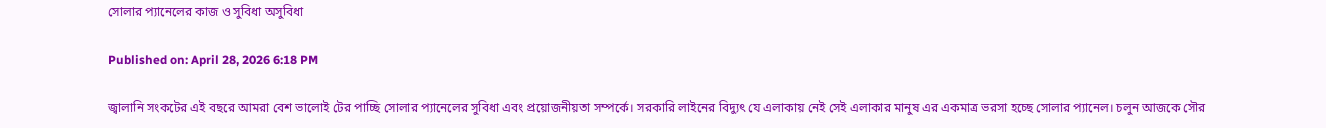সোলার প্যানেলের কাজ ও সুবিধা অসুবিধা

Published on: April 28, 2026 6:18 PM

জ্বালানি সংকটের এই বছরে আমরা বেশ ভালোই টের পাচ্ছি সোলার প্যানেলের সুবিধা এবং প্রয়োজনীয়তা সম্পর্কে। সরকারি লাইনের বিদ্যুৎ যে এলাকায় নেই সেই এলাকার মানুষ এর একমাত্র ভরসা হচ্ছে সোলার প্যানেল। চলুন আজকে সৌর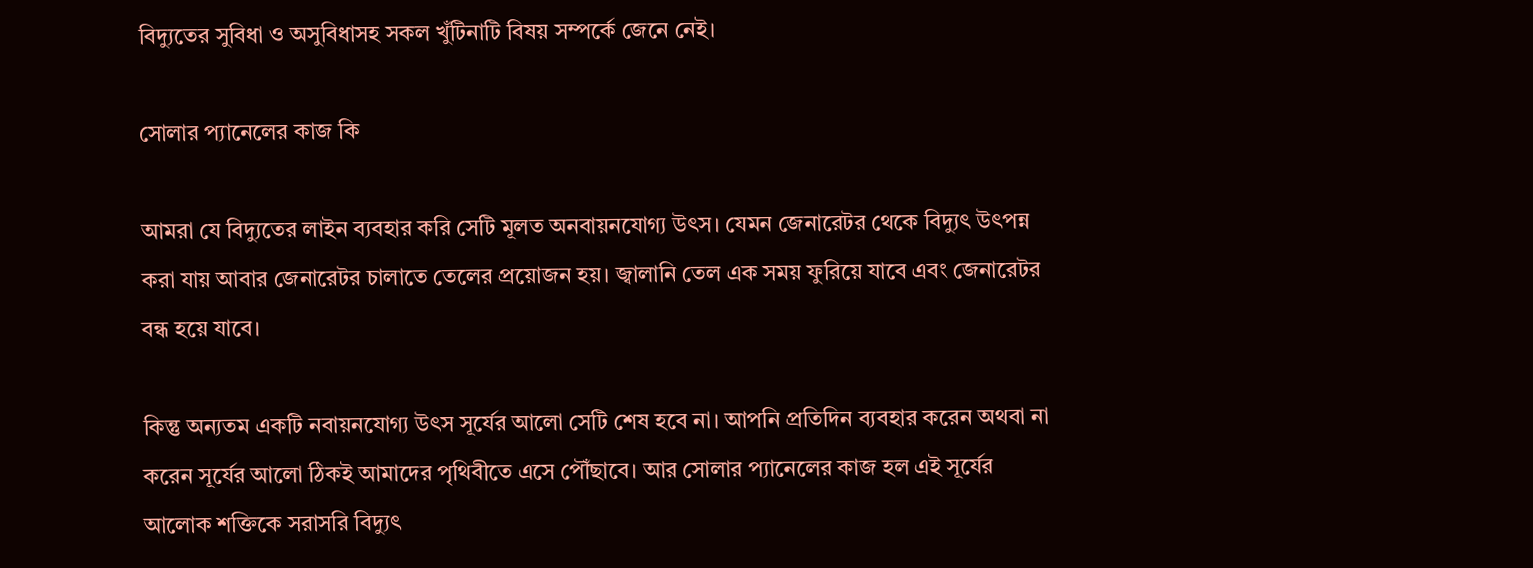বিদ্যুতের সুবিধা ও অসুবিধাসহ সকল খুঁটিনাটি বিষয় সম্পর্কে জেনে নেই।

সোলার প্যানেলের কাজ কি

আমরা যে বিদ্যুতের লাইন ব্যবহার করি সেটি মূলত অনবায়নযোগ্য উৎস। যেমন জেনারেটর থেকে বিদ্যুৎ উৎপন্ন করা যায় আবার জেনারেটর চালাতে তেলের প্রয়োজন হয়। জ্বালানি তেল এক সময় ফুরিয়ে যাবে এবং জেনারেটর বন্ধ হয়ে যাবে।

কিন্তু অন্যতম একটি নবায়নযোগ্য উৎস সূর্যের আলো সেটি শেষ হবে না। আপনি প্রতিদিন ব্যবহার করেন অথবা না করেন সূর্যের আলো ঠিকই আমাদের পৃথিবীতে এসে পৌঁছাবে। আর সোলার প্যানেলের কাজ হল এই সূর্যের আলোক শক্তিকে সরাসরি বিদ্যুৎ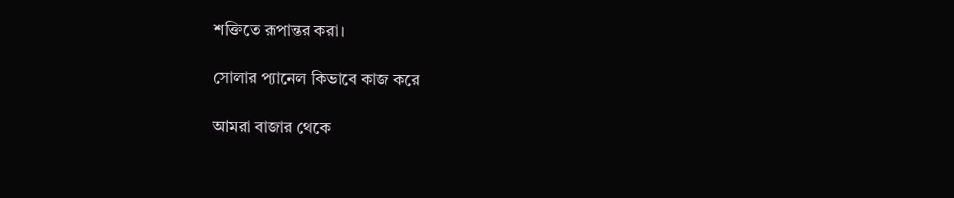শক্তিতে রূপান্তর করা।

সোলার প্যানেল কিভাবে কাজ করে

আমরা বাজার থেকে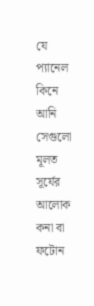যে প্যানেল কিনে আনি সেগুলো মূলত সূর্যের আলোক কনা বা ফটোন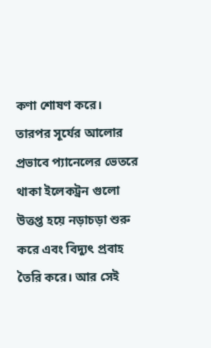কণা শোষণ করে। তারপর সূর্যের আলোর প্রভাবে প্যানেলের ভেতরে থাকা ইলেকট্রন গুলো উত্তপ্ত হয়ে নড়াচড়া শুরু করে এবং বিদ্যুৎ প্রবাহ তৈরি করে। আর সেই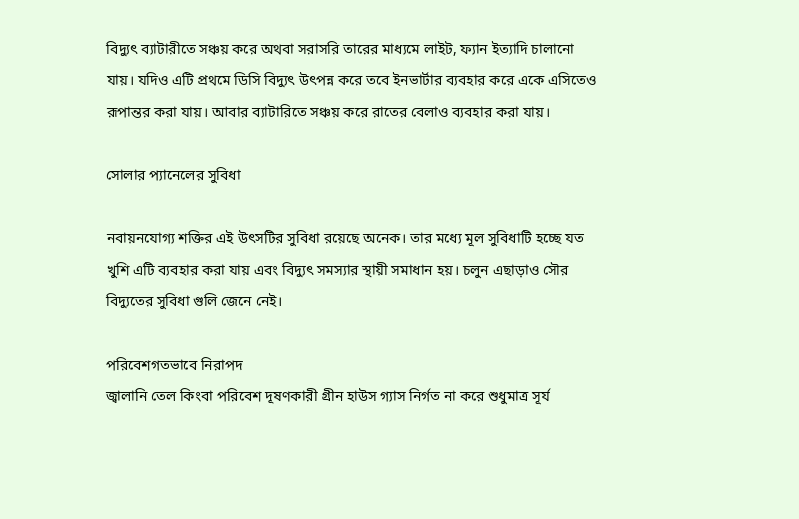বিদ্যুৎ ব্যাটারীতে সঞ্চয় করে অথবা সরাসরি তারের মাধ্যমে লাইট, ফ্যান ইত্যাদি চালানো যায়। যদিও এটি প্রথমে ডিসি বিদ্যুৎ উৎপন্ন করে তবে ইনভার্টার ব্যবহার করে একে এসিতেও রূপান্তর করা যায়। আবার ব্যাটারিতে সঞ্চয় করে রাতের বেলাও ব্যবহার করা যায়।

সোলার প্যানেলের সুবিধা

নবায়নযোগ্য শক্তির এই উৎসটির সুবিধা রয়েছে অনেক। তার মধ্যে মূল সুবিধাটি হচ্ছে যত খুশি এটি ব্যবহার করা যায় এবং বিদ্যুৎ সমস্যার স্থায়ী সমাধান হয়। চলুন এছাড়াও সৌর বিদ্যুতের সুবিধা গুলি জেনে নেই।

পরিবেশগতভাবে নিরাপদ
জ্বালানি তেল কিংবা পরিবেশ দূষণকারী গ্রীন হাউস গ্যাস নির্গত না করে শুধুমাত্র সূর্য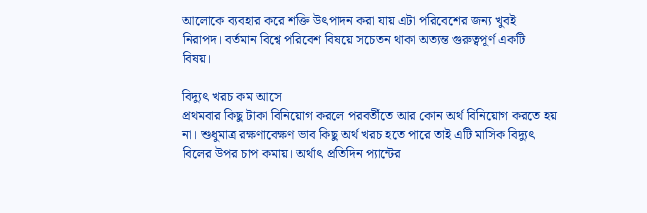আলোকে ব্যবহার করে শক্তি উৎপাদন করা যায় এটা পরিবেশের জন্য খুবই নিরাপদ। বর্তমান বিশ্বে পরিবেশ বিষয়ে সচেতন থাকা অত্যন্ত গুরুত্বপূর্ণ একটি বিষয়।

বিদ্যুৎ খরচ কম আসে
প্রথমবার কিছু টাকা বিনিয়োগ করলে পরবর্তীতে আর কোন অর্থ বিনিয়োগ করতে হয় না। শুধুমাত্র রক্ষণাবেক্ষণ ভাব কিছু অর্থ খরচ হতে পারে তাই এটি মাসিক বিদ্যুৎ বিলের উপর চাপ কমায়। অর্থাৎ প্রতিদিন প্যান্টের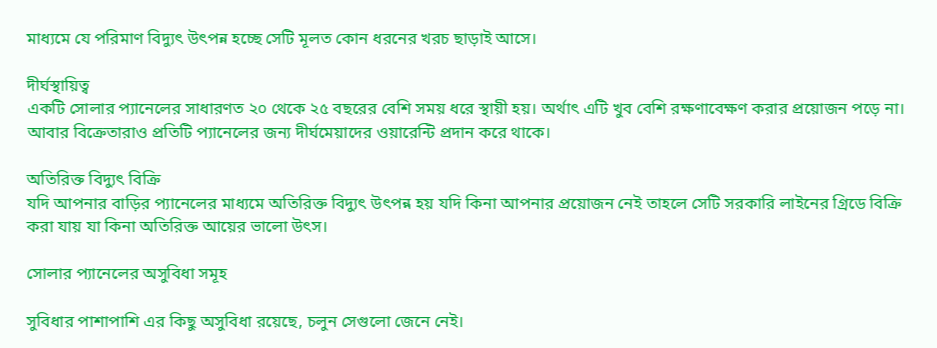মাধ্যমে যে পরিমাণ বিদ্যুৎ উৎপন্ন হচ্ছে সেটি মূলত কোন ধরনের খরচ ছাড়াই আসে।

দীর্ঘস্থায়িত্ব
একটি সোলার প্যানেলের সাধারণত ২০ থেকে ২৫ বছরের বেশি সময় ধরে স্থায়ী হয়। অর্থাৎ এটি খুব বেশি রক্ষণাবেক্ষণ করার প্রয়োজন পড়ে না। আবার বিক্রেতারাও প্রতিটি প্যানেলের জন্য দীর্ঘমেয়াদের ওয়ারেন্টি প্রদান করে থাকে।

অতিরিক্ত বিদ্যুৎ বিক্রি
যদি আপনার বাড়ির প্যানেলের মাধ্যমে অতিরিক্ত বিদ্যুৎ উৎপন্ন হয় যদি কিনা আপনার প্রয়োজন নেই তাহলে সেটি সরকারি লাইনের গ্রিডে বিক্রি করা যায় যা কিনা অতিরিক্ত আয়ের ভালো উৎস।

সোলার প্যানেলের অসুবিধা সমূহ

সুবিধার পাশাপাশি এর কিছু অসুবিধা রয়েছে, চলুন সেগুলো জেনে নেই।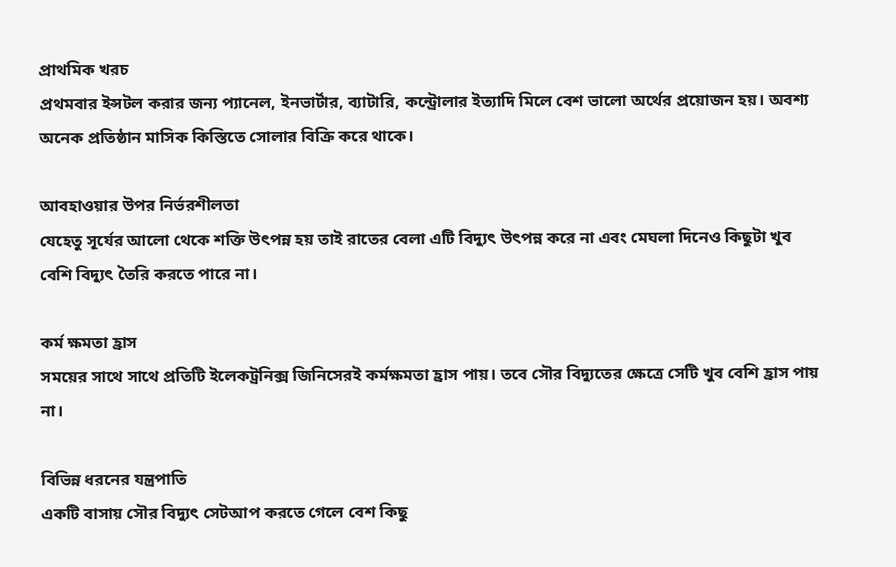প্রাথমিক খরচ
প্রথমবার ইন্সটল করার জন্য প্যানেল, ইনভার্টার, ব্যাটারি, কন্ট্রোলার ইত্যাদি মিলে বেশ ভালো অর্থের প্রয়োজন হয়। অবশ্য অনেক প্রতিষ্ঠান মাসিক কিস্তিতে সোলার বিক্রি করে থাকে।

আবহাওয়ার উপর নির্ভরশীলতা
যেহেতু সূর্যের আলো থেকে শক্তি উৎপন্ন হয় তাই রাতের বেলা এটি বিদ্যুৎ উৎপন্ন করে না এবং মেঘলা দিনেও কিছুটা খুব বেশি বিদ্যুৎ তৈরি করতে পারে না।

কর্ম ক্ষমতা হ্রাস
সময়ের সাথে সাথে প্রতিটি ইলেকট্রনিক্স জিনিসেরই কর্মক্ষমতা হ্রাস পায়। তবে সৌর বিদ্যুতের ক্ষেত্রে সেটি খুব বেশি হ্রাস পায় না।

বিভিন্ন ধরনের যন্ত্রপাতি
একটি বাসায় সৌর বিদ্যুৎ সেটআপ করতে গেলে বেশ কিছু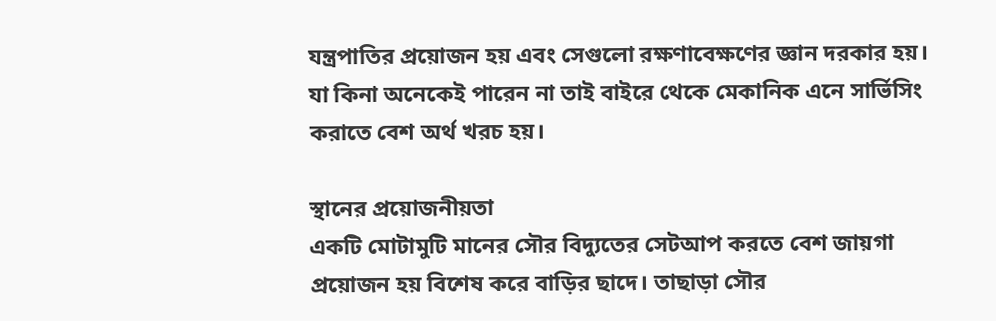যন্ত্রপাতির প্রয়োজন হয় এবং সেগুলো রক্ষণাবেক্ষণের জ্ঞান দরকার হয়। যা কিনা অনেকেই পারেন না তাই বাইরে থেকে মেকানিক এনে সার্ভিসিং করাতে বেশ অর্থ খরচ হয়।

স্থানের প্রয়োজনীয়তা
একটি মোটামুটি মানের সৌর বিদ্যুতের সেটআপ করতে বেশ জায়গা প্রয়োজন হয় বিশেষ করে বাড়ির ছাদে। তাছাড়া সৌর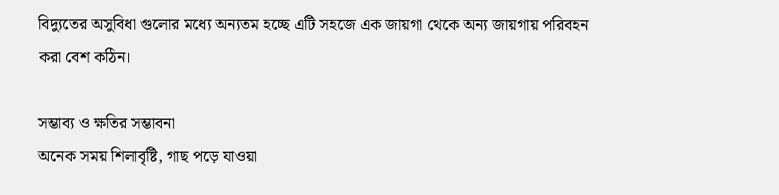বিদ্যুতের অসুবিধা গুলোর মধ্যে অন্যতম হচ্ছে এটি সহজে এক জায়গা থেকে অন্য জায়গায় পরিবহন করা বেশ কঠিন।

সম্ভাব্য ও ক্ষতির সম্ভাবনা
অনেক সময় শিলাবৃষ্টি, গাছ পড়ে যাওয়া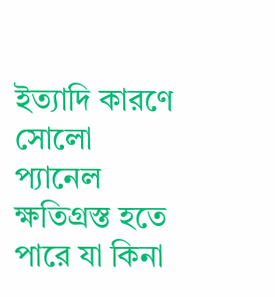ইত্যাদি কারণে সোলো প্যানেল ক্ষতিগ্রস্ত হতে পারে যা কিনা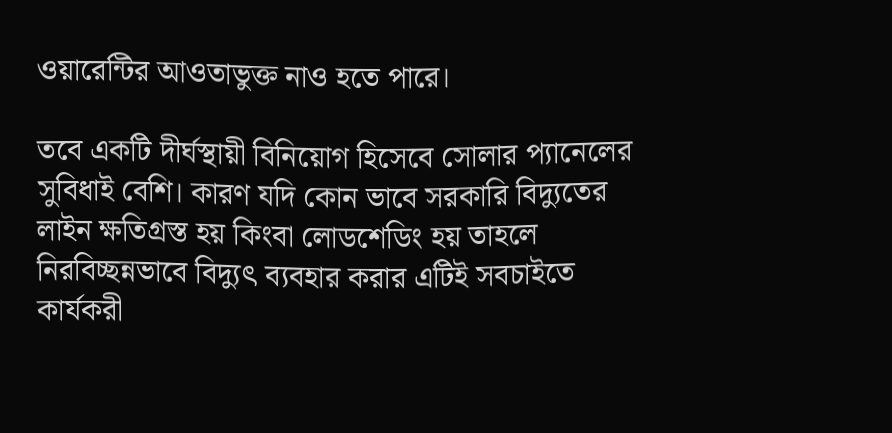ওয়ারেন্টির আওতাভুক্ত নাও হতে পারে।

তবে একটি দীর্ঘস্থায়ী বিনিয়োগ হিসেবে সোলার প্যানেলের সুবিধাই বেশি। কারণ যদি কোন ভাবে সরকারি বিদ্যুতের লাইন ক্ষতিগ্রস্ত হয় কিংবা লোডশেডিং হয় তাহলে নিরবিচ্ছন্নভাবে বিদ্যুৎ ব্যবহার করার এটিই সবচাইতে কার্যকরী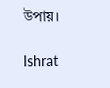উপায়।

Ishrat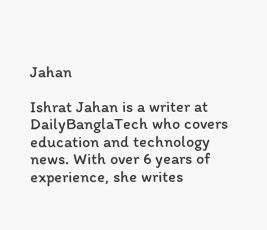Jahan

Ishrat Jahan is a writer at DailyBanglaTech who covers education and technology news. With over 6 years of experience, she writes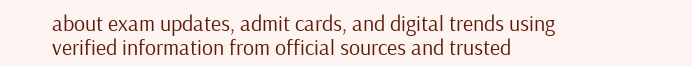about exam updates, admit cards, and digital trends using verified information from official sources and trusted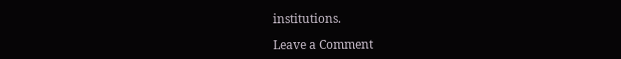institutions.

Leave a Comment